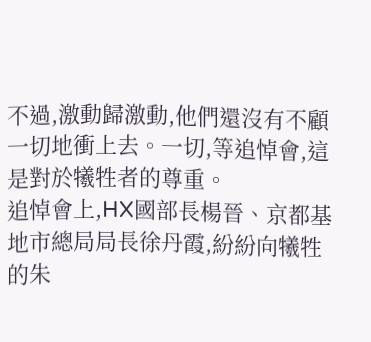不過,激動歸激動,他們還沒有不顧一切地衝上去。一切,等追悼會,這是對於犧牲者的尊重。
追悼會上,HX國部長楊晉、京都基地市總局局長徐丹霞,紛紛向犧牲的朱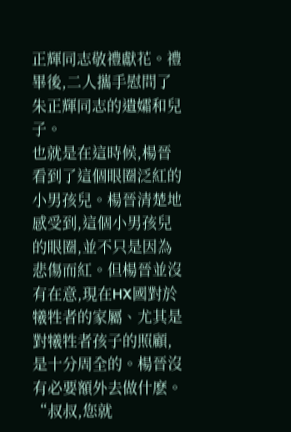正輝同志敬禮獻花。禮畢後,二人攜手慰問了朱正輝同志的遺孀和兒子。
也就是在這時候,楊晉看到了這個眼圈泛紅的小男孩兒。楊晉清楚地感受到,這個小男孩兒的眼圈,並不只是因為悲傷而紅。但楊晉並沒有在意,現在HX國對於犧牲者的家屬、尤其是對犧牲者孩子的照顧,是十分周全的。楊晉沒有必要額外去做什麽。
“叔叔,您就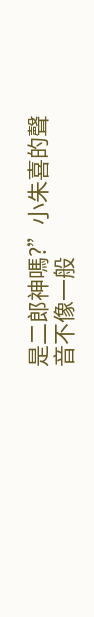是二郎神嗎?”小朱喜的聲音不像一般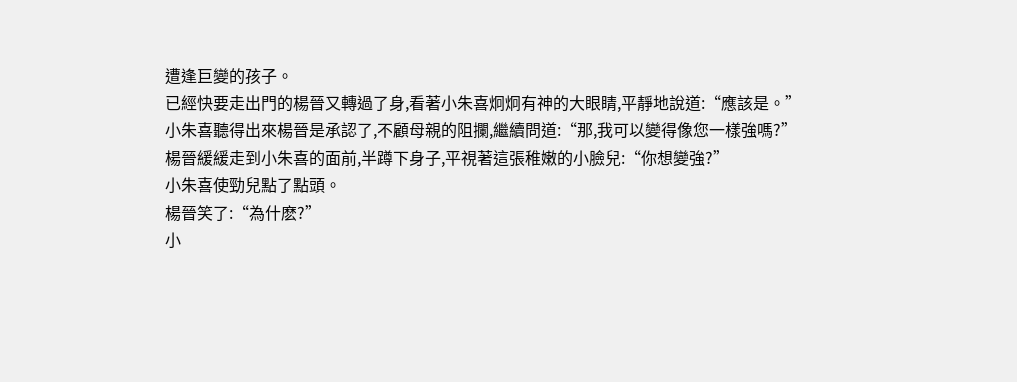遭逢巨變的孩子。
已經快要走出門的楊晉又轉過了身,看著小朱喜炯炯有神的大眼睛,平靜地說道:“應該是。”
小朱喜聽得出來楊晉是承認了,不顧母親的阻攔,繼續問道:“那,我可以變得像您一樣強嗎?”
楊晉緩緩走到小朱喜的面前,半蹲下身子,平視著這張稚嫩的小臉兒:“你想變強?”
小朱喜使勁兒點了點頭。
楊晉笑了:“為什麽?”
小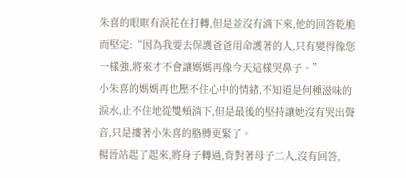朱喜的眼眶有淚花在打轉,但是並沒有滴下來,他的回答乾脆而堅定:“因為我要去保護爸爸用命護著的人,只有變得像您一樣強,將來才不會讓媽媽再像今天這樣哭鼻子。”
小朱喜的媽媽再也壓不住心中的情緒,不知道是何種滋味的淚水,止不住地從雙頰淌下,但是最後的堅持讓她沒有哭出聲音,只是摟著小朱喜的胳膊更緊了。
楊晉站起了起來,將身子轉過,背對著母子二人,沒有回答,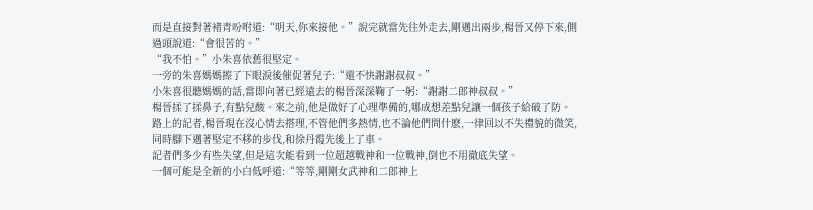而是直接對著褚青吩咐道:“明天,你來接他。”說完就當先往外走去,剛邁出兩步,楊晉又停下來,側過頭說道:“會很苦的。”
“我不怕。”小朱喜依舊很堅定。
一旁的朱喜媽媽擦了下眼淚後催促著兒子:“還不快謝謝叔叔。”
小朱喜很聽媽媽的話,當即向著已經遠去的楊晉深深鞠了一躬:“謝謝二郎神叔叔。”
楊晉揉了揉鼻子,有點兒酸。來之前,他是做好了心理準備的,哪成想差點兒讓一個孩子給破了防。
路上的記者,楊晉現在沒心情去搭理,不管他們多熱情,也不論他們問什麽,一律回以不失禮貌的微笑,同時腳下邁著堅定不移的步伐,和徐丹霞先後上了車。
記者們多少有些失望,但是這次能看到一位超越戰神和一位戰神,倒也不用徹底失望。
一個可能是全新的小白低呼道:“等等,剛剛女武神和二郎神上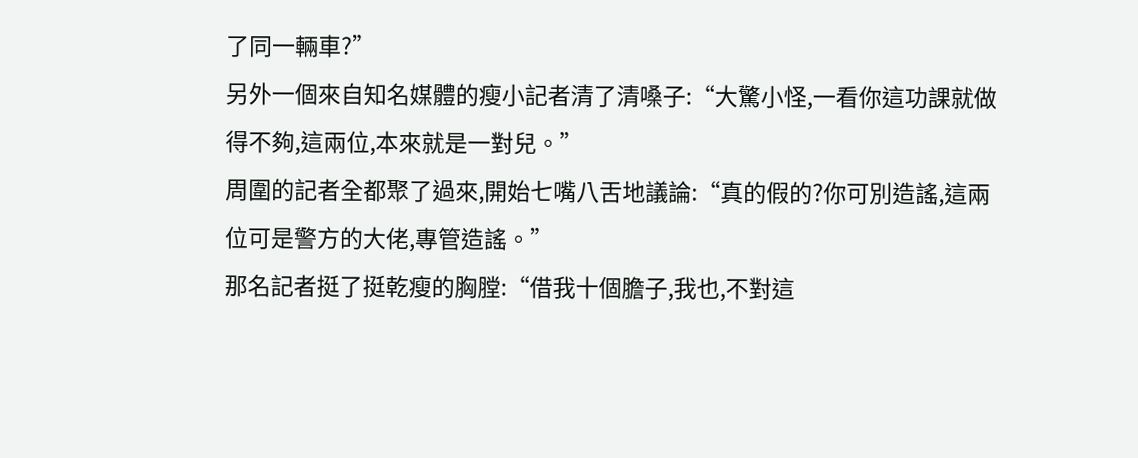了同一輛車?”
另外一個來自知名媒體的瘦小記者清了清嗓子:“大驚小怪,一看你這功課就做得不夠,這兩位,本來就是一對兒。”
周圍的記者全都聚了過來,開始七嘴八舌地議論:“真的假的?你可別造謠,這兩位可是警方的大佬,專管造謠。”
那名記者挺了挺乾瘦的胸膛:“借我十個膽子,我也,不對這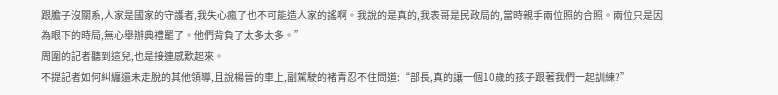跟膽子沒關系,人家是國家的守護者,我失心瘋了也不可能造人家的謠啊。我說的是真的,我表哥是民政局的,當時親手兩位照的合照。兩位只是因為眼下的時局,無心舉辦典禮罷了。他們背負了太多太多。”
周圍的記者聽到這兒,也是接連感歎起來。
不提記者如何糾纏還未走脫的其他領導,且說楊晉的車上,副駕駛的褚青忍不住問道:“部長,真的讓一個10歲的孩子跟著我們一起訓練?”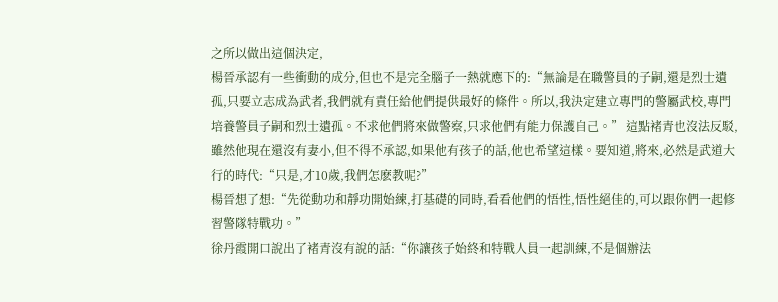之所以做出這個決定,
楊晉承認有一些衝動的成分,但也不是完全腦子一熱就應下的:“無論是在職警員的子嗣,還是烈士遺孤,只要立志成為武者,我們就有責任給他們提供最好的條件。所以,我決定建立專門的警屬武校,專門培養警員子嗣和烈士遺孤。不求他們將來做警察,只求他們有能力保護自己。” 這點褚青也沒法反駁,雖然他現在還沒有妻小,但不得不承認,如果他有孩子的話,他也希望這樣。要知道,將來,必然是武道大行的時代:“只是,才10歲,我們怎麽教呢?”
楊晉想了想:“先從動功和靜功開始練,打基礎的同時,看看他們的悟性,悟性絕佳的,可以跟你們一起修習警隊特戰功。”
徐丹霞開口說出了褚青沒有說的話:“你讓孩子始終和特戰人員一起訓練,不是個辦法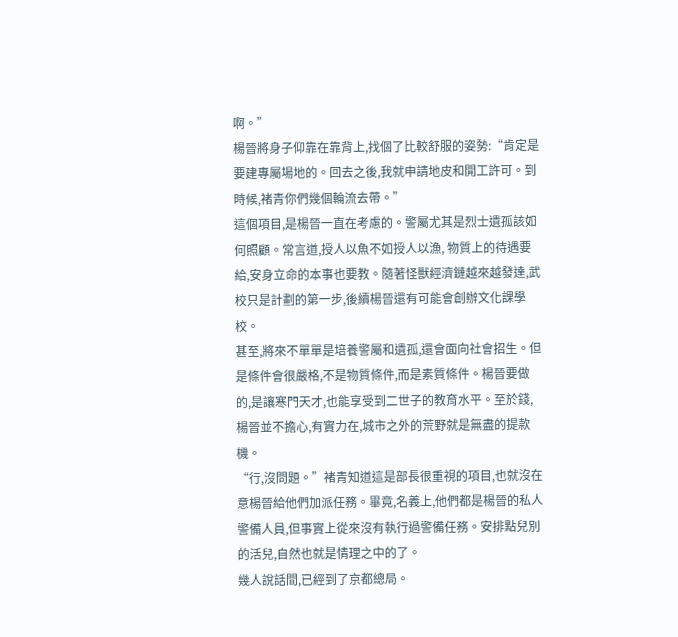啊。”
楊晉將身子仰靠在靠背上,找個了比較舒服的姿勢:“肯定是要建專屬場地的。回去之後,我就申請地皮和開工許可。到時候,褚青你們幾個輪流去帶。”
這個項目,是楊晉一直在考慮的。警屬尤其是烈士遺孤該如何照顧。常言道,授人以魚不如授人以漁, 物質上的待遇要給,安身立命的本事也要教。隨著怪獸經濟鏈越來越發達,武校只是計劃的第一步,後續楊晉還有可能會創辦文化課學校。
甚至,將來不單單是培養警屬和遺孤,還會面向社會招生。但是條件會很嚴格,不是物質條件,而是素質條件。楊晉要做的,是讓寒門天才,也能享受到二世子的教育水平。至於錢,楊晉並不擔心,有實力在,城市之外的荒野就是無盡的提款機。
“行,沒問題。”褚青知道這是部長很重視的項目,也就沒在意楊晉給他們加派任務。畢竟,名義上,他們都是楊晉的私人警備人員,但事實上從來沒有執行過警備任務。安排點兒別的活兒,自然也就是情理之中的了。
幾人說話間,已經到了京都總局。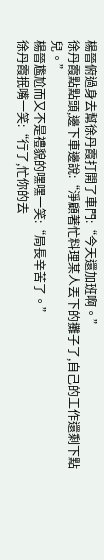楊晉俯過身去幫徐丹霞打開了車門:“今天還加班啊。”
徐丹霞點點頭,邊下車邊說:“淨顧著忙料理某人丟下的攤子了,自己的工作還剩下點兒。”
楊晉尷尬而又不是禮貌的嘿嘿一笑:“局長辛苦了。”
徐丹霞抿嘴一笑:“行了,忙你的去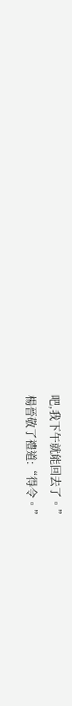吧,我下午就能回去了。”
楊晉敬了禮道:“得令。”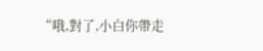“哦,對了,小白你帶走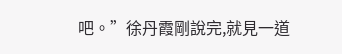吧。”徐丹霞剛說完,就見一道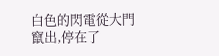白色的閃電從大門竄出,停在了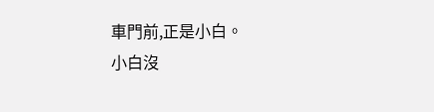車門前,正是小白。
小白沒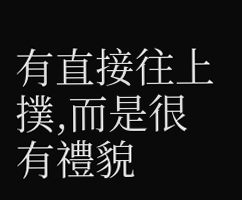有直接往上撲,而是很有禮貌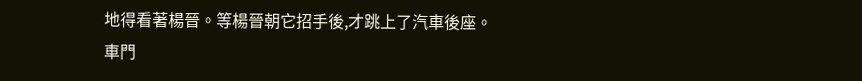地得看著楊晉。等楊晉朝它招手後,才跳上了汽車後座。
車門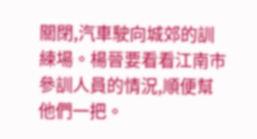關閉,汽車駛向城郊的訓練場。楊晉要看看江南市參訓人員的情況,順便幫他們一把。